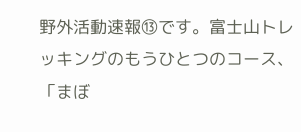野外活動速報⑬です。富士山トレッキングのもうひとつのコース、「まぼ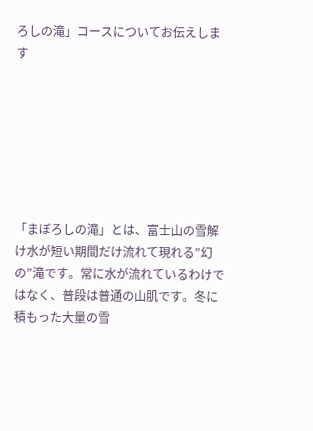ろしの滝」コースについてお伝えします







「まぼろしの滝」とは、富士山の雪解け水が短い期間だけ流れて現れる”幻の”滝です。常に水が流れているわけではなく、普段は普通の山肌です。冬に積もった大量の雪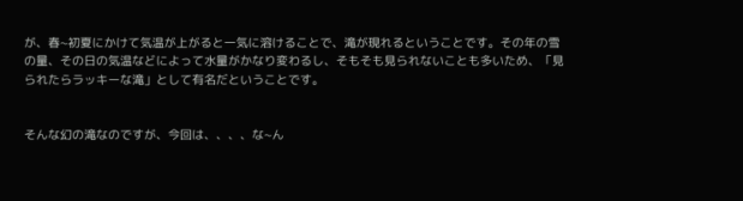が、春~初夏にかけて気温が上がると一気に溶けることで、滝が現れるということです。その年の雪の量、その日の気温などによって水量がかなり変わるし、そもそも見られないことも多いため、「見られたらラッキーな滝」として有名だということです。


そんな幻の滝なのですが、今回は、、、、な~ん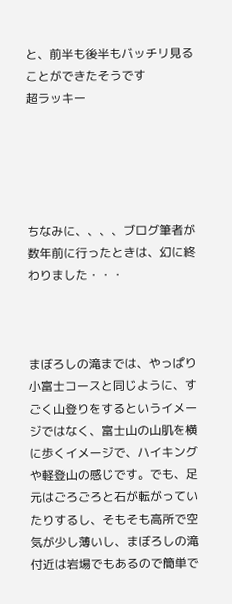と、前半も後半もバッチリ見ることができたそうです
超ラッキー





ちなみに、、、、ブログ筆者が数年前に行ったときは、幻に終わりました・・・



まぼろしの滝までは、やっぱり小富士コースと同じように、すごく山登りをするというイメージではなく、富士山の山肌を横に歩くイメージで、ハイキングや軽登山の感じです。でも、足元はごろごろと石が転がっていたりするし、そもそも高所で空気が少し薄いし、まぼろしの滝付近は岩場でもあるので簡単で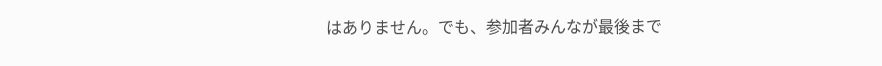はありません。でも、参加者みんなが最後まで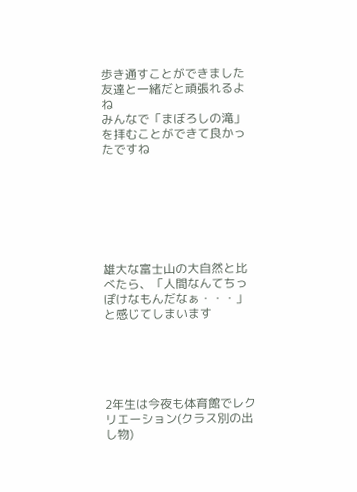歩き通すことができました
友達と一緒だと頑張れるよね
みんなで「まぼろしの滝」を拝むことができて良かったですね







雄大な富士山の大自然と比べたら、「人間なんてちっぽけなもんだなぁ・・・」と感じてしまいます





2年生は今夜も体育館でレクリエーション(クラス別の出し物)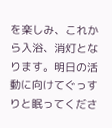を楽しみ、これから入浴、消灯となります。明日の活動に向けてぐっすりと眠ってくださ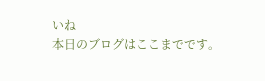いね
本日のブログはここまでです。